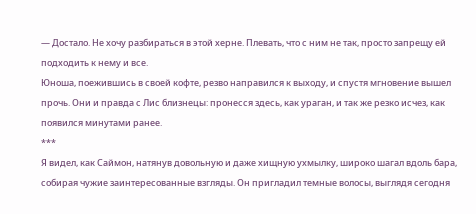— Достало. Не хочу разбираться в этой херне. Плевать, что с ним не так, просто запрещу ей подходить к нему и все.
Юноша, поежившись в своей кофте, резво направился к выходу, и спустя мгновение вышел прочь. Они и правда с Лис близнецы: пронесся здесь, как ураган, и так же резко исчез, как появился минутами ранее.
***
Я видел, как Саймон, натянув довольную и даже хищную ухмылку, широко шагал вдоль бара, собирая чужие заинтересованные взгляды. Он пригладил темные волосы, выглядя сегодня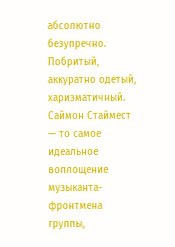абсолютно безупречно. Побритый, аккуратно одетый, харизматичный. Саймон Стаймест — то самое идеальное воплощение музыканта-фронтмена группы,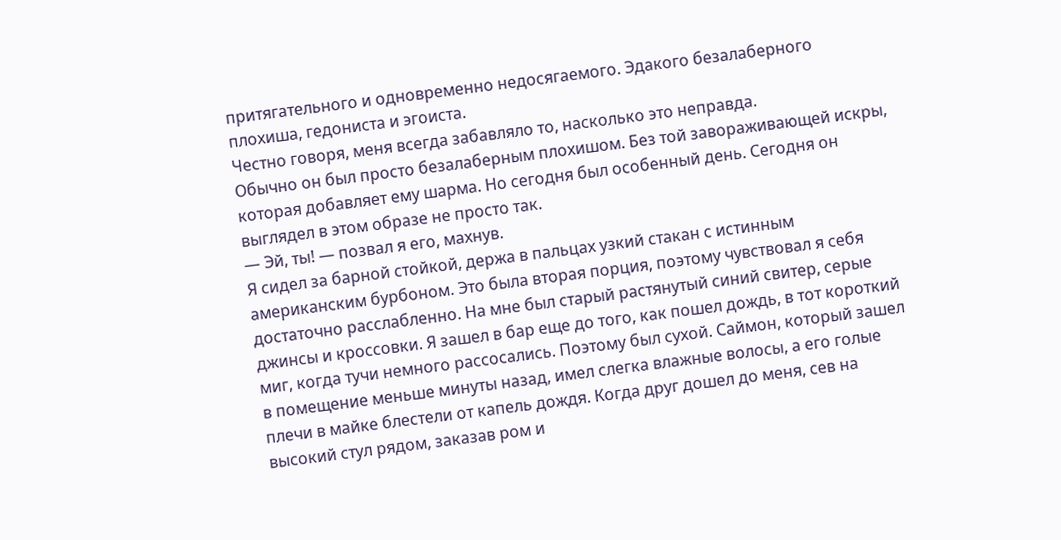притягательного и одновременно недосягаемого. Эдакого безалаберного плохиша, гедониста и эгоиста.
Честно говоря, меня всегда забавляло то, насколько это неправда.
Обычно он был просто безалаберным плохишом. Без той завораживающей искры, которая добавляет ему шарма. Но сегодня был особенный день. Сегодня он выглядел в этом образе не просто так.
— Эй, ты! — позвал я его, махнув.
Я сидел за барной стойкой, держа в пальцах узкий стакан с истинным американским бурбоном. Это была вторая порция, поэтому чувствовал я себя достаточно расслабленно. На мне был старый растянутый синий свитер, серые джинсы и кроссовки. Я зашел в бар еще до того, как пошел дождь, в тот короткий миг, когда тучи немного рассосались. Поэтому был сухой. Саймон, который зашел в помещение меньше минуты назад, имел слегка влажные волосы, а его голые плечи в майке блестели от капель дождя. Когда друг дошел до меня, сев на высокий стул рядом, заказав ром и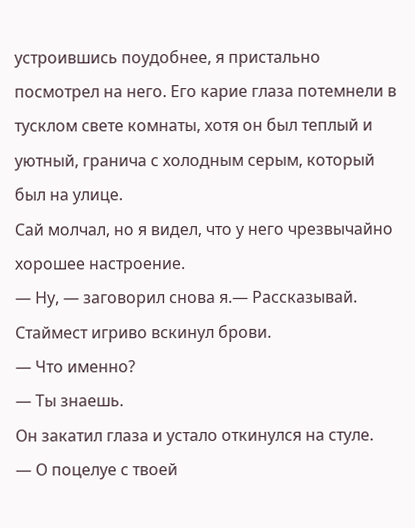устроившись поудобнее, я пристально посмотрел на него. Его карие глаза потемнели в тусклом свете комнаты, хотя он был теплый и уютный, гранича с холодным серым, который был на улице.
Сай молчал, но я видел, что у него чрезвычайно хорошее настроение.
— Ну, — заговорил снова я.— Рассказывай.
Стаймест игриво вскинул брови.
— Что именно?
— Ты знаешь.
Он закатил глаза и устало откинулся на стуле.
— О поцелуе с твоей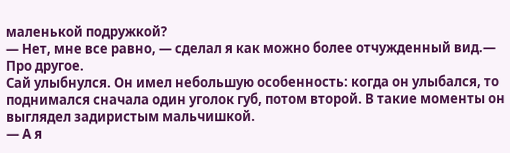маленькой подружкой?
— Нет, мне все равно, — сделал я как можно более отчужденный вид.— Про другое.
Сай улыбнулся. Он имел небольшую особенность: когда он улыбался, то поднимался сначала один уголок губ, потом второй. В такие моменты он выглядел задиристым мальчишкой.
— А я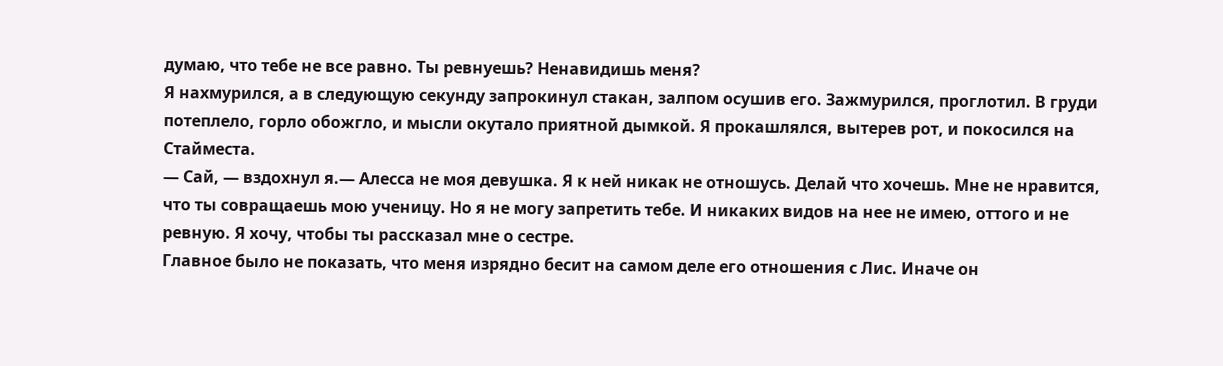думаю, что тебе не все равно. Ты ревнуешь? Ненавидишь меня?
Я нахмурился, а в следующую секунду запрокинул стакан, залпом осушив его. Зажмурился, проглотил. В груди потеплело, горло обожгло, и мысли окутало приятной дымкой. Я прокашлялся, вытерев рот, и покосился на Стайместа.
— Сай, — вздохнул я.— Алесса не моя девушка. Я к ней никак не отношусь. Делай что хочешь. Мне не нравится, что ты совращаешь мою ученицу. Но я не могу запретить тебе. И никаких видов на нее не имею, оттого и не ревную. Я хочу, чтобы ты рассказал мне о сестре.
Главное было не показать, что меня изрядно бесит на самом деле его отношения с Лис. Иначе он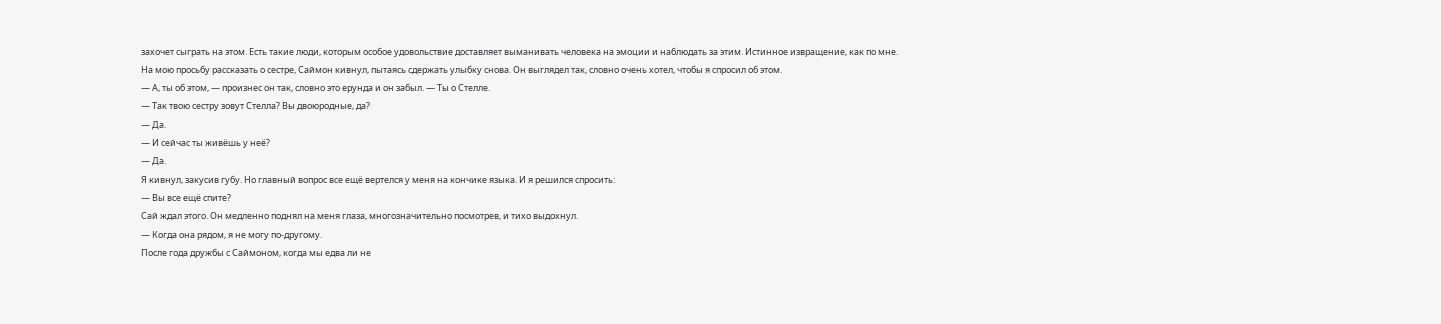захочет сыграть на этом. Есть такие люди, которым особое удовольствие доставляет выманивать человека на эмоции и наблюдать за этим. Истинное извращение, как по мне.
На мою просьбу рассказать о сестре, Саймон кивнул, пытаясь сдержать улыбку снова. Он выглядел так, словно очень хотел, чтобы я спросил об этом.
— А, ты об этом, — произнес он так, словно это ерунда и он забыл. — Ты о Стелле.
— Так твою сестру зовут Стелла? Вы двоюродные, да?
— Да.
— И сейчас ты живёшь у неё?
— Да.
Я кивнул, закусив губу. Но главный вопрос все ещё вертелся у меня на кончике языка. И я решился спросить:
— Вы все ещё спите?
Сай ждал этого. Он медленно поднял на меня глаза, многозначительно посмотрев, и тихо выдохнул.
— Когда она рядом, я не могу по-другому.
После года дружбы с Саймоном, когда мы едва ли не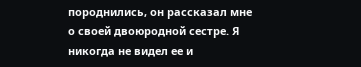породнились, он рассказал мне о своей двоюродной сестре. Я никогда не видел ее и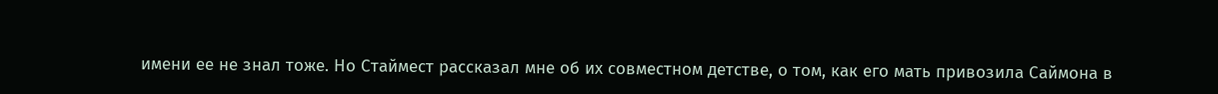имени ее не знал тоже. Но Стаймест рассказал мне об их совместном детстве, о том, как его мать привозила Саймона в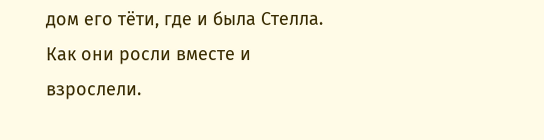дом его тёти, где и была Стелла. Как они росли вместе и взрослели.